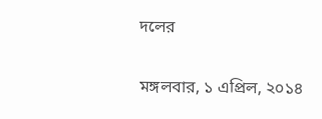দলের

মঙ্গলবার, ১ এপ্রিল, ২০১৪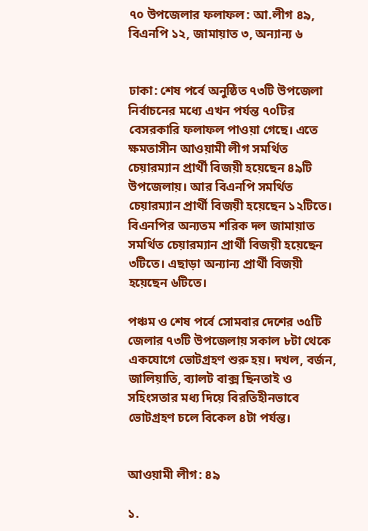৭০ উপজেলার ফলাফল: আ.লীগ ৪৯, বিএনপি ১২, জামায়াত ৩, অন্যান্য ৬


ঢাকা: শেষ পর্বে অনুষ্ঠিত ৭৩টি উপজেলা নির্বাচনের মধ্যে এখন পর্যন্ত ৭০টির বেসরকারি ফলাফল পাওয়া গেছে। এতে ক্ষমতাসীন আওয়ামী লীগ সমর্থিত চেয়ারম্যান প্রার্থী বিজয়ী হয়েছেন ৪৯টি উপজেলায়। আর বিএনপি সমর্থিত চেয়ারম্যান প্রার্থী বিজয়ী হয়েছেন ১২টিতে। বিএনপির অন্যতম শরিক দল জামায়াত সমর্থিত চেয়ারম্যান প্রার্থী বিজয়ী হয়েছেন ৩টিতে। এছাড়া অন্যান্য প্রার্থী বিজয়ী হয়েছেন ৬টিতে।

পঞ্চম ও শেষ পর্বে সোমবার দেশের ৩৫টি জেলার ৭৩টি উপজেলায় সকাল ৮টা থেকে একযোগে ভোটগ্রহণ শুরু হয়। দখল, বর্জন, জালিয়াতি, ব্যালট বাক্স ছিনতাই ও সহিংসতার মধ্য দিয়ে বিরতিহীনভাবে ভোটগ্রহণ চলে বিকেল ৪টা পর্যন্ত।


আওয়ামী লীগ: ৪৯

১.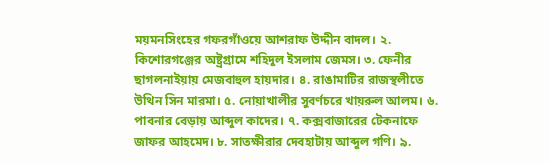ময়মনসিংহের গফরগাঁওয়ে আশরাফ উদ্দীন বাদল। ২. কিশোরগঞ্জের অষ্ট্রগ্রামে শহিদুল ইসলাম জেমস। ৩. ফেনীর ছাগলনাইয়ায় মেজবাহুল হায়দার। ৪. রাঙামাটির রাজস্থলীতে উথিন সিন মারমা। ৫. নোয়াখালীর সুবর্ণচরে খায়রুল আলম। ৬. পাবনার বেড়ায় আব্দুল কাদের। ৭. কক্সবাজারের টেকনাফে জাফর আহমেদ। ৮. সাতক্ষীরার দেবহাটায় আব্দুল গণি। ৯.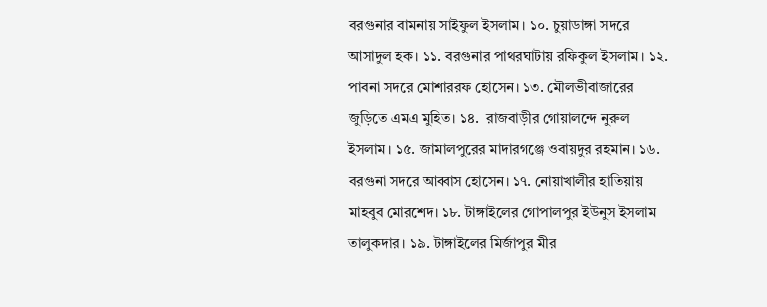বরগুনার বামনায় সাইফুল ইসলাম। ১০. চুয়াডাঙ্গা সদরে আসাদুল হক। ১১. বরগুনার পাথরঘাটায় রফিকুল ইসলাম। ১২. পাবনা সদরে মোশাররফ হোসেন। ১৩. মৌলভীবাজারের জুড়িতে এমএ মুহিত। ১৪.  রাজবাড়ীর গোয়ালন্দে নুরুল ইসলাম। ১৫. জামালপুরের মাদারগঞ্জে ওবায়দুর রহমান। ১৬. বরগুনা সদরে আব্বাস হোসেন। ১৭. নোয়াখালীর হাতিয়ায় মাহবুব মোরশেদ। ১৮. টাঙ্গাইলের গোপালপুর ইউনুস ইসলাম তালুকদার। ১৯. টাঙ্গাইলের মির্জাপুর মীর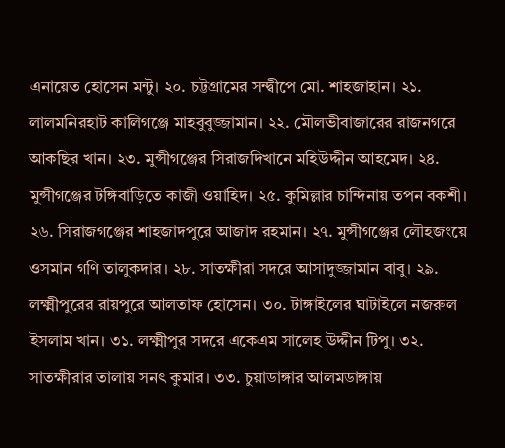এনায়েত হোসেন মন্টু। ২০. চট্টগ্রামের সন্দ্বীপে মো. শাহজাহান। ২১. লালমনিরহাট কালিগঞ্জে মাহবুবুজ্জামান। ২২. মৌলভীবাজারের রাজনগরে আকছির খান। ২৩. মুন্সীগঞ্জের সিরাজদিখানে মহিউদ্দীন আহমেদ। ২৪. মুন্সীগঞ্জের টঙ্গিবাড়িতে কাজী ওয়াহিদ। ২৫. কুমিল্লার চান্দিনায় তপন বকশী। ২৬. সিরাজগঞ্জের শাহজাদপুরে আজাদ রহমান। ২৭. মুন্সীগঞ্জের লৌহজংয়ে ওসমান গণি তালুকদার। ২৮. সাতক্ষীরা সদরে আসাদুজ্জামান বাবু। ২৯. লক্ষ্মীপুরের রায়পুরে আলতাফ হোসেন। ৩০. টাঙ্গাইলের ঘাটাইলে নজরুল ইসলাম খান। ৩১. লক্ষ্মীপুর সদরে একেএম সালেহ উদ্দীন টিপু। ৩২. সাতক্ষীরার তালায় সনৎ কুমার। ৩৩. চুয়াডাঙ্গার আলমডাঙ্গায়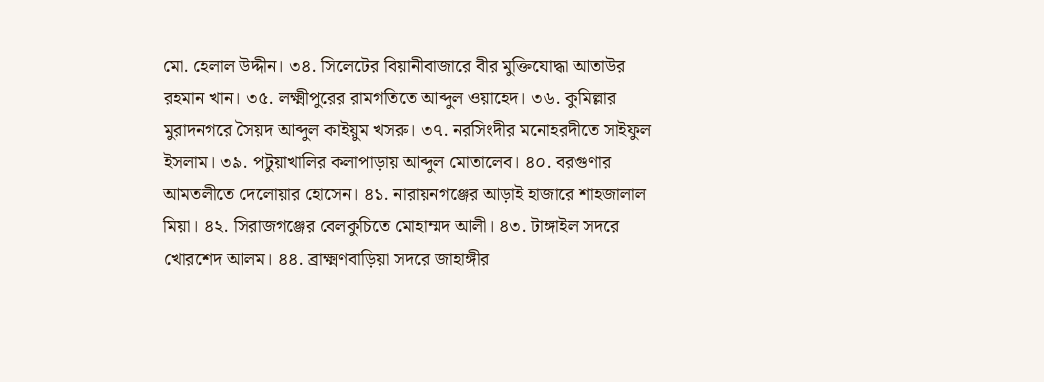মো. হেলাল উদ্দীন। ৩৪. সিলেটের বিয়ানীবাজারে বীর মুক্তিযোদ্ধা আতাউর রহমান খান। ৩৫. লক্ষ্মীপুরের রামগতিতে আব্দুল ওয়াহেদ। ৩৬. কুমিল্লার মুরাদনগরে সৈয়দ আব্দুল কাইয়ুম খসরু। ৩৭. নরসিংদীর মনোহরদীতে সাইফুল ইসলাম। ৩৯. পটুয়াখালির কলাপাড়ায় আব্দুল মোতালেব। ৪০. বরগুণার আমতলীতে দেলোয়ার হোসেন। ৪১. নারায়নগঞ্জের আড়াই হাজারে শাহজালাল মিয়া। ৪২. সিরাজগঞ্জের বেলকুচিতে মোহাম্মদ আলী। ৪৩. টাঙ্গাইল সদরে খোরশেদ আলম। ৪৪. ব্রাক্ষ্মণবাড়িয়া সদরে জাহাঙ্গীর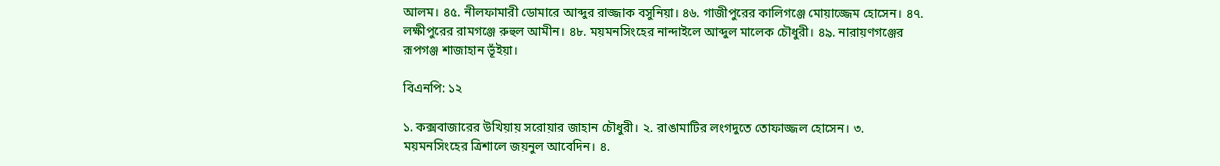আলম। ৪৫. নীলফামারী ডোমারে আব্দুর রাজ্জাক বসুনিয়া। ৪৬. গাজীপুরের কালিগঞ্জে মোয়াজ্জেম হোসেন। ৪৭. লক্ষীপুরের রামগঞ্জে রুহুল আমীন। ৪৮. ময়মনসিংহের নান্দাইলে আব্দুল মালেক চৌধুরী। ৪৯. নারায়ণগঞ্জের রূপগঞ্জ শাজাহান ভূঁইয়া।

বিএনপি: ১২

১. কক্সবাজারের উখিয়ায় সরোয়ার জাহান চৌধুরী। ২. রাঙামাটির লংগদুতে তোফাজ্জল হোসেন। ৩. ময়মনসিংহের ত্রিশালে জয়নুল আবেদিন। ৪.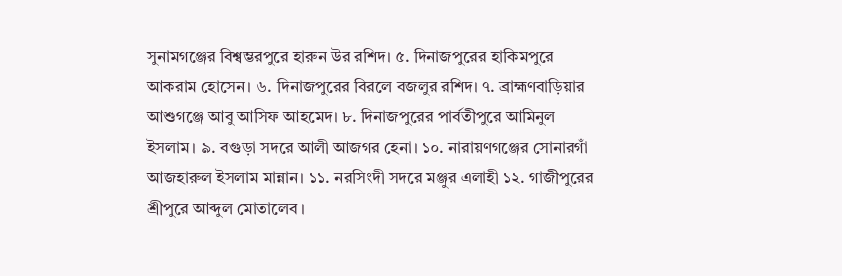সুনামগঞ্জের বিশ্বম্ভরপুরে হারুন উর রশিদ। ৫. দিনাজপুরের হাকিমপুরে আকরাম হোসেন। ৬. দিনাজপুরের বিরলে বজলুর রশিদ। ৭. ব্রাহ্মণবাড়িয়ার আশুগঞ্জে আবু আসিফ আহমেদ। ৮. দিনাজপুরের পার্বতীপুরে আমিনুল ইসলাম। ৯. বগুড়া সদরে আলী আজগর হেনা। ১০. নারায়ণগঞ্জের সোনারগাঁ আজহারুল ইসলাম মান্নান। ১১. নরসিংদী সদরে মঞ্জুর এলাহী ১২. গাজীপুরের শ্রীপুরে আব্দুল মোতালেব ।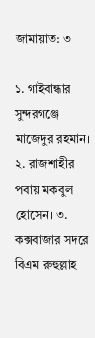জামায়াত: ৩

১. গাইবান্ধার সুন্দরগঞ্জে মাজেদুর রহমান। ২. রাজশাহীর পবায় মকবুল হোসেন। ৩. কক্সবাজার সদরে বিএম রুহুল্লাহ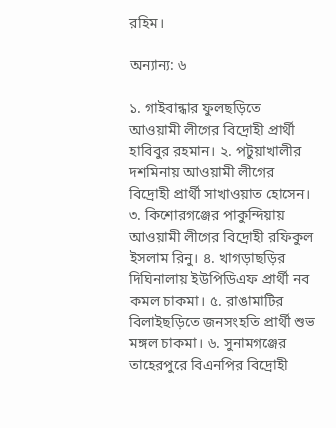রহিম।

অন্যান্য: ৬

১. গাইবান্ধার ফুলছড়িতে আওয়ামী লীগের বিদ্রোহী প্রার্থী হাবিবুর রহমান। ২. পটুয়াখালীর দশমিনায় আওয়ামী লীগের বিদ্রোহী প্রার্থী সাখাওয়াত হোসেন। ৩. কিশোরগঞ্জের পাকুন্দিয়ায় আওয়ামী লীগের বিদ্রোহী রফিকুল ইসলাম রিনু। ৪. খাগড়াছড়ির দিঘিনালায় ইউপিডিএফ প্রার্থী নব কমল চাকমা। ৫. রাঙামাটির বিলাইছড়িতে জনসংহতি প্রার্থী শুভ মঙ্গল চাকমা। ৬. সুনামগঞ্জের তাহেরপুরে বিএনপির বিদ্রোহী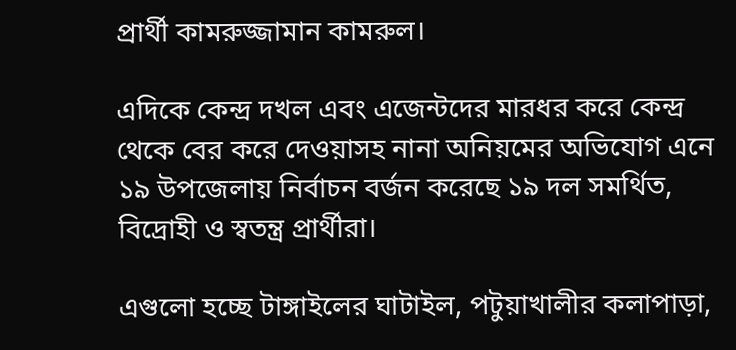প্রার্থী কামরুজ্জামান কামরুল।

এদিকে কেন্দ্র দখল এবং এজেন্টদের মারধর করে কেন্দ্র থেকে বের করে দেওয়াসহ নানা অনিয়মের অভিযোগ এনে ১৯ উপজেলায় নির্বাচন বর্জন করেছে ১৯ দল সমর্থিত, বিদ্রোহী ও স্বতন্ত্র প্রার্থীরা।

এগুলো হচ্ছে টাঙ্গাইলের ঘাটাইল, পটুয়াখালীর কলাপাড়া,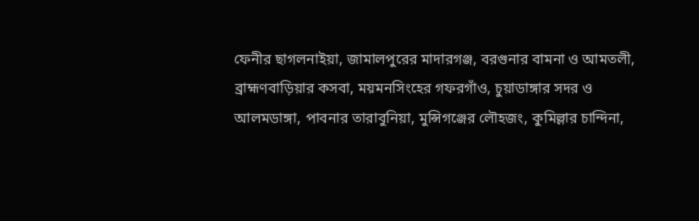ফেনীর ছাগলনাইয়া, জামালপুরের মাদারগঞ্জ, বরগুনার বামনা ও আমতলী, ব্রাহ্মণবাড়িয়ার কসবা, ময়মনসিংহের গফরগাঁও, চুয়াডাঙ্গার সদর ও আলমডাঙ্গা, পাবনার তারাবুনিয়া, মুন্সিগঞ্জের লৌহজং, কুমিল্লার চান্দিনা,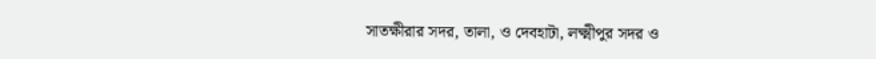সাতক্ষীরার সদর, তালা, ও দেবহাটা, লক্ষ্মীপুর সদর ও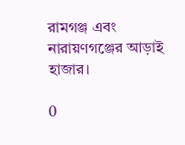রামগঞ্জ এবং নারায়ণগঞ্জের আড়াই হাজার।

0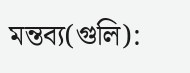মন্তব্য(গুলি):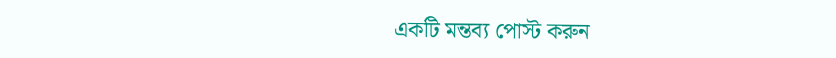একটি মন্তব্য পোস্ট করুন